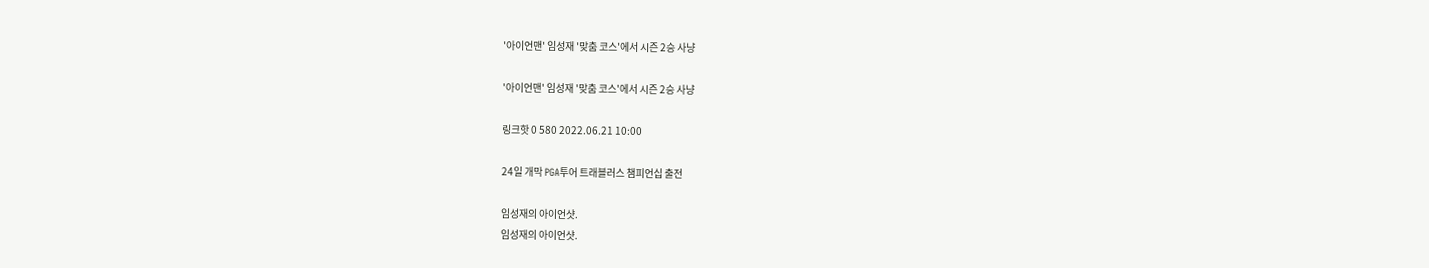'아이언맨' 임성재 '맞춤 코스'에서 시즌 2승 사냥

'아이언맨' 임성재 '맞춤 코스'에서 시즌 2승 사냥

링크핫 0 580 2022.06.21 10:00

24일 개막 PGA투어 트래블러스 챔피언십 출전

임성재의 아이언샷.
임성재의 아이언샷.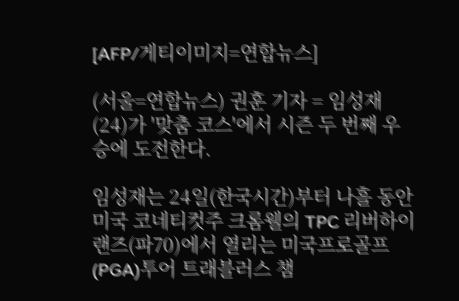[AFP/게티이미지=연합뉴스]

(서울=연합뉴스) 권훈 기자 = 임성재(24)가 '맞춤 코스'에서 시즌 두 번째 우승에 도전한다.

임성재는 24일(한국시간)부터 나흘 동안 미국 코네티컷주 크롬웰의 TPC 리버하이랜즈(파70)에서 열리는 미국프로골프(PGA)투어 트래블러스 챔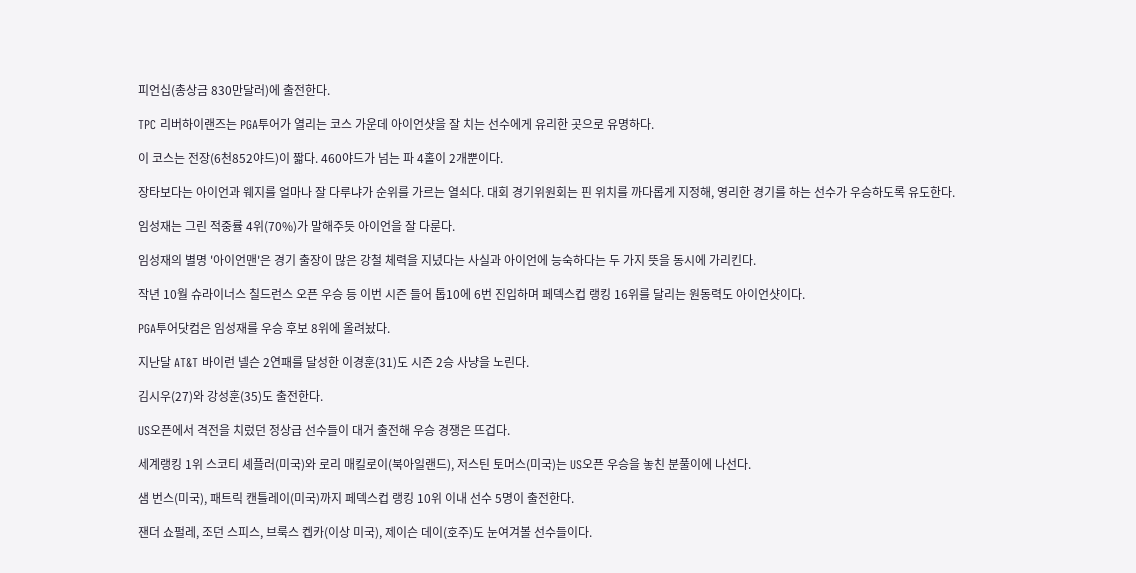피언십(총상금 830만달러)에 출전한다.

TPC 리버하이랜즈는 PGA투어가 열리는 코스 가운데 아이언샷을 잘 치는 선수에게 유리한 곳으로 유명하다.

이 코스는 전장(6천852야드)이 짧다. 460야드가 넘는 파 4홀이 2개뿐이다.

장타보다는 아이언과 웨지를 얼마나 잘 다루냐가 순위를 가르는 열쇠다. 대회 경기위원회는 핀 위치를 까다롭게 지정해, 영리한 경기를 하는 선수가 우승하도록 유도한다.

임성재는 그린 적중률 4위(70%)가 말해주듯 아이언을 잘 다룬다.

임성재의 별명 '아이언맨'은 경기 출장이 많은 강철 체력을 지녔다는 사실과 아이언에 능숙하다는 두 가지 뜻을 동시에 가리킨다.

작년 10월 슈라이너스 칠드런스 오픈 우승 등 이번 시즌 들어 톱10에 6번 진입하며 페덱스컵 랭킹 16위를 달리는 원동력도 아이언샷이다.

PGA투어닷컴은 임성재를 우승 후보 8위에 올려놨다.

지난달 AT&T 바이런 넬슨 2연패를 달성한 이경훈(31)도 시즌 2승 사냥을 노린다.

김시우(27)와 강성훈(35)도 출전한다.

US오픈에서 격전을 치렀던 정상급 선수들이 대거 출전해 우승 경쟁은 뜨겁다.

세계랭킹 1위 스코티 셰플러(미국)와 로리 매킬로이(북아일랜드), 저스틴 토머스(미국)는 US오픈 우승을 놓친 분풀이에 나선다.

샘 번스(미국), 패트릭 캔틀레이(미국)까지 페덱스컵 랭킹 10위 이내 선수 5명이 출전한다.

잰더 쇼펄레, 조던 스피스, 브룩스 켑카(이상 미국), 제이슨 데이(호주)도 눈여겨볼 선수들이다.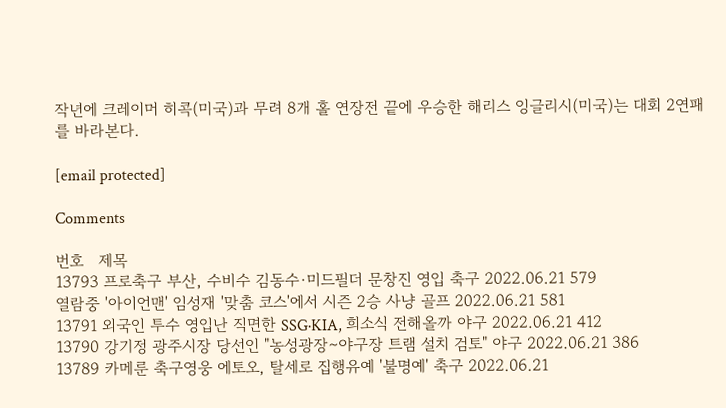작년에 크레이머 히콕(미국)과 무려 8개 홀 연장전 끝에 우승한 해리스 잉글리시(미국)는 대회 2연패를 바라본다.

[email protected]

Comments

번호   제목
13793 프로축구 부산, 수비수 김동수·미드필더 문창진 영입 축구 2022.06.21 579
열람중 '아이언맨' 임성재 '맞춤 코스'에서 시즌 2승 사냥 골프 2022.06.21 581
13791 외국인 투수 영입난 직면한 SSG·KIA, 희소식 전해올까 야구 2022.06.21 412
13790 강기정 광주시장 당선인 "농성광장∼야구장 트램 설치 검토" 야구 2022.06.21 386
13789 카메룬 축구영웅 에토오, 탈세로 집행유예 '불명예' 축구 2022.06.21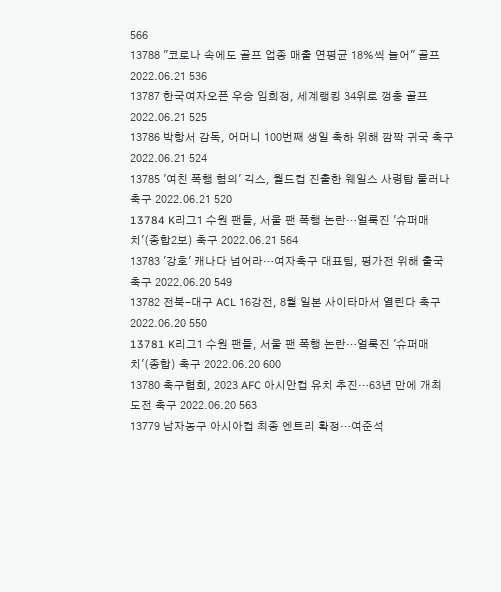566
13788 "코로나 속에도 골프 업종 매출 연평균 18%씩 늘어" 골프 2022.06.21 536
13787 한국여자오픈 우승 임희정, 세계랭킹 34위로 껑충 골프 2022.06.21 525
13786 박항서 감독, 어머니 100번째 생일 축하 위해 깜짝 귀국 축구 2022.06.21 524
13785 '여친 폭행 혐의' 긱스, 월드컵 진출한 웨일스 사령탑 물러나 축구 2022.06.21 520
13784 K리그1 수원 팬들, 서울 팬 폭행 논란…얼룩진 '슈퍼매치'(종합2보) 축구 2022.06.21 564
13783 '강호' 캐나다 넘어라…여자축구 대표팀, 평가전 위해 출국 축구 2022.06.20 549
13782 전북-대구 ACL 16강전, 8월 일본 사이타마서 열린다 축구 2022.06.20 550
13781 K리그1 수원 팬들, 서울 팬 폭행 논란…얼룩진 '슈퍼매치'(종합) 축구 2022.06.20 600
13780 축구협회, 2023 AFC 아시안컵 유치 추진…63년 만에 개최 도전 축구 2022.06.20 563
13779 남자농구 아시아컵 최종 엔트리 확정…여준석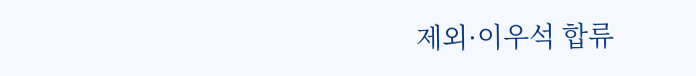제외·이우석 합류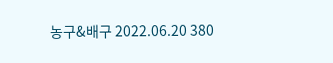농구&배구 2022.06.20 380